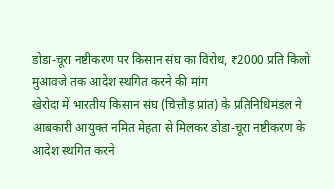डोडा-चूरा नष्टीकरण पर किसान संघ का विरोध, ₹2000 प्रति किलो मुआवजे तक आदेश स्थगित करने की मांग
खेरोदा में भारतीय किसान संघ (चित्तौड़ प्रांत) के प्रतिनिधिमंडल ने आबकारी आयुक्त नमित मेहता से मिलकर डोडा-चूरा नष्टीकरण के आदेश स्थगित करने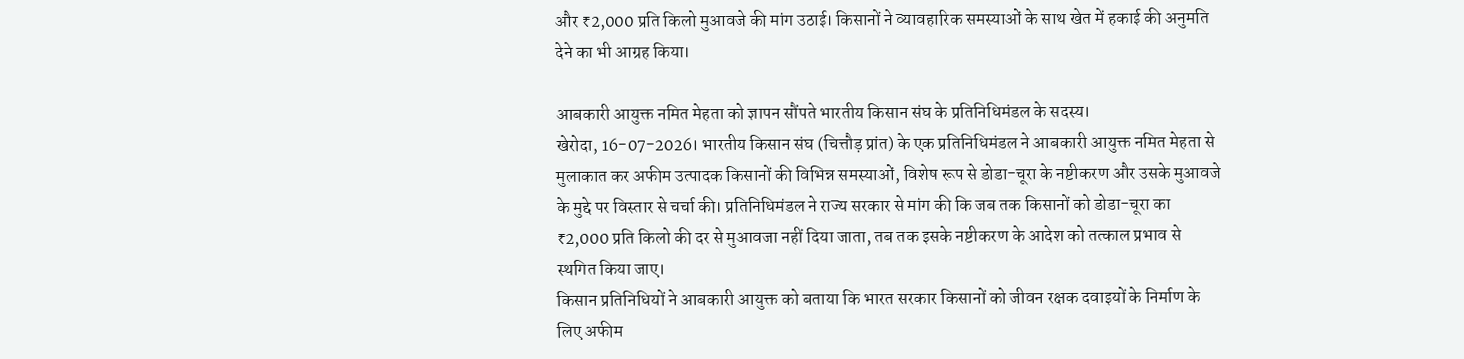और ₹2,000 प्रति किलो मुआवजे की मांग उठाई। किसानों ने व्यावहारिक समस्याओं के साथ खेत में हकाई की अनुमति देने का भी आग्रह किया।

आबकारी आयुक्त नमित मेहता को ज्ञापन सौंपते भारतीय किसान संघ के प्रतिनिधिमंडल के सदस्य।
खेरोदा, 16-07-2026। भारतीय किसान संघ (चित्तौड़ प्रांत) के एक प्रतिनिधिमंडल ने आबकारी आयुक्त नमित मेहता से मुलाकात कर अफीम उत्पादक किसानों की विभिन्न समस्याओं, विशेष रूप से डोडा-चूरा के नष्टीकरण और उसके मुआवजे के मुद्दे पर विस्तार से चर्चा की। प्रतिनिधिमंडल ने राज्य सरकार से मांग की कि जब तक किसानों को डोडा-चूरा का ₹2,000 प्रति किलो की दर से मुआवजा नहीं दिया जाता, तब तक इसके नष्टीकरण के आदेश को तत्काल प्रभाव से स्थगित किया जाए।
किसान प्रतिनिधियों ने आबकारी आयुक्त को बताया कि भारत सरकार किसानों को जीवन रक्षक दवाइयों के निर्माण के लिए अफीम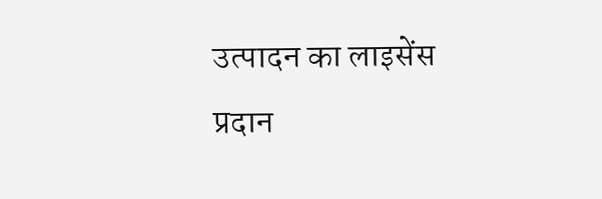उत्पादन का लाइसेंस प्रदान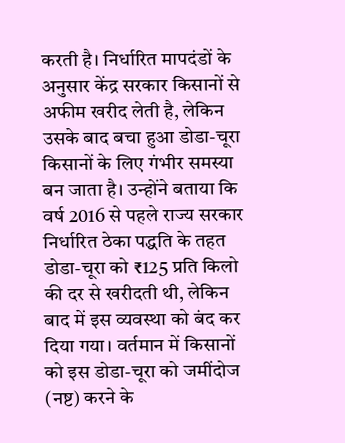करती है। निर्धारित मापदंडों के अनुसार केंद्र सरकार किसानों से अफीम खरीद लेती है, लेकिन उसके बाद बचा हुआ डोडा-चूरा किसानों के लिए गंभीर समस्या बन जाता है। उन्होंने बताया कि वर्ष 2016 से पहले राज्य सरकार निर्धारित ठेका पद्धति के तहत डोडा-चूरा को ₹125 प्रति किलो की दर से खरीदती थी, लेकिन बाद में इस व्यवस्था को बंद कर दिया गया। वर्तमान में किसानों को इस डोडा-चूरा को जमींदोज (नष्ट) करने के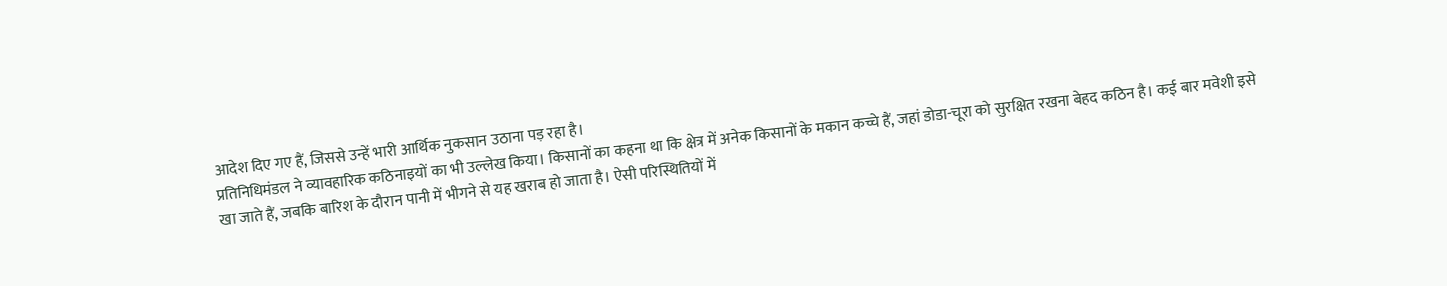आदेश दिए गए हैं, जिससे उन्हें भारी आर्थिक नुकसान उठाना पड़ रहा है।
प्रतिनिधिमंडल ने व्यावहारिक कठिनाइयों का भी उल्लेख किया। किसानों का कहना था कि क्षेत्र में अनेक किसानों के मकान कच्चे हैं, जहां डोडा-चूरा को सुरक्षित रखना बेहद कठिन है। कई बार मवेशी इसे खा जाते हैं, जबकि बारिश के दौरान पानी में भीगने से यह खराब हो जाता है। ऐसी परिस्थितियों में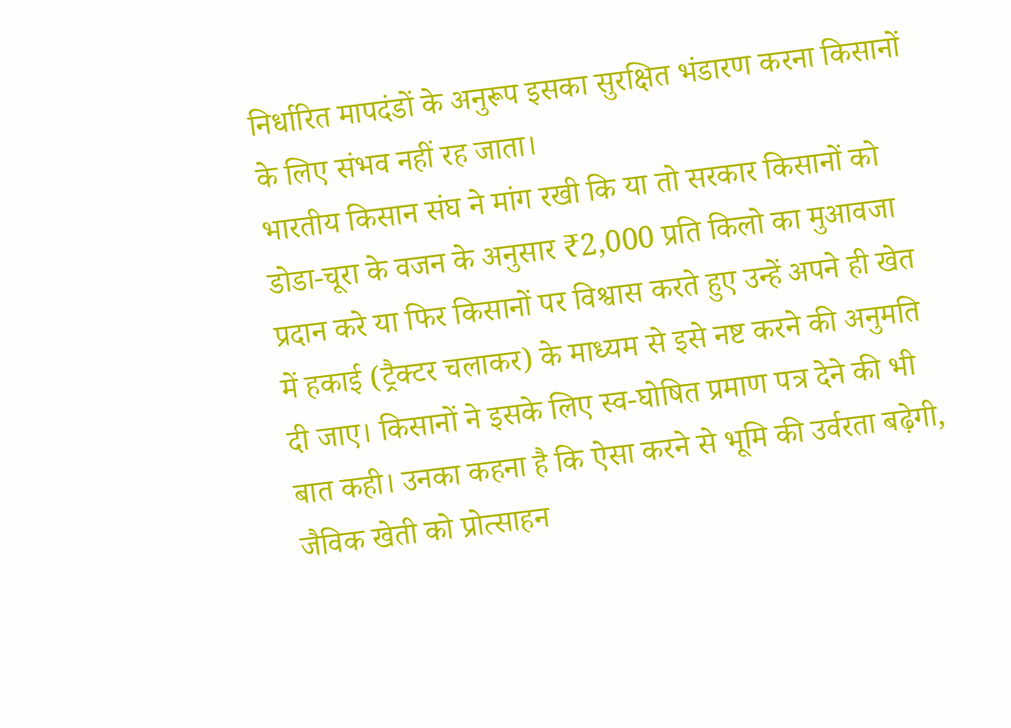निर्धारित मापदंडों के अनुरूप इसका सुरक्षित भंडारण करना किसानों के लिए संभव नहीं रह जाता।
भारतीय किसान संघ ने मांग रखी कि या तो सरकार किसानों को डोडा-चूरा के वजन के अनुसार ₹2,000 प्रति किलो का मुआवजा प्रदान करे या फिर किसानों पर विश्वास करते हुए उन्हें अपने ही खेत में हकाई (ट्रैक्टर चलाकर) के माध्यम से इसे नष्ट करने की अनुमति दी जाए। किसानों ने इसके लिए स्व-घोषित प्रमाण पत्र देने की भी बात कही। उनका कहना है कि ऐसा करने से भूमि की उर्वरता बढ़ेगी, जैविक खेती को प्रोत्साहन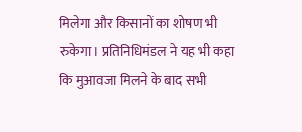मिलेगा और किसानों का शोषण भी रुकेगा। प्रतिनिधिमंडल ने यह भी कहा कि मुआवजा मिलने के बाद सभी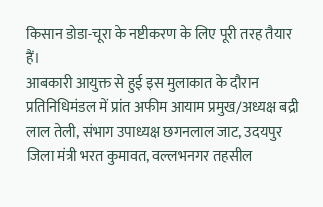किसान डोडा-चूरा के नष्टीकरण के लिए पूरी तरह तैयार हैं।
आबकारी आयुक्त से हुई इस मुलाकात के दौरान प्रतिनिधिमंडल में प्रांत अफीम आयाम प्रमुख/अध्यक्ष बद्री लाल तेली, संभाग उपाध्यक्ष छगनलाल जाट, उदयपुर जिला मंत्री भरत कुमावत, वल्लभनगर तहसील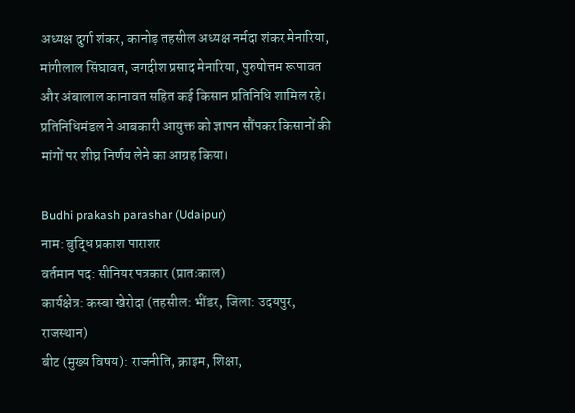अध्यक्ष दुर्गा शंकर, कानोड़ तहसील अध्यक्ष नर्मदा शंकर मेनारिया, मांगीलाल सिंघावत, जगदीश प्रसाद मेनारिया, पुरुषोत्तम रूपावत और अंबालाल कानावत सहित कई किसान प्रतिनिधि शामिल रहे। प्रतिनिधिमंडल ने आबकारी आयुक्त को ज्ञापन सौंपकर किसानों की मांगों पर शीघ्र निर्णय लेने का आग्रह किया।

Budhi prakash parashar (Udaipur)
नाम: बुद्धि प्रकाश पाराशर
वर्तमान पद: सीनियर पत्रकार (प्रातःकाल)
कार्यक्षेत्र: कस्बा खेरोदा (तहसील: भींडर, जिला: उदयपुर, राजस्थान)
बीट (मुख्य विषय): राजनीति, क्राइम, शिक्षा,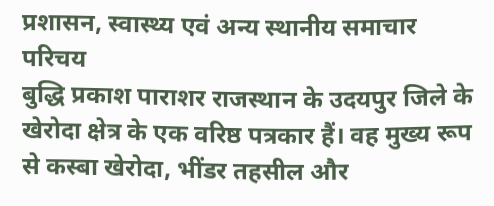प्रशासन, स्वास्थ्य एवं अन्य स्थानीय समाचार
परिचय
बुद्धि प्रकाश पाराशर राजस्थान के उदयपुर जिले के खेरोदा क्षेत्र के एक वरिष्ठ पत्रकार हैं। वह मुख्य रूप से कस्बा खेरोदा, भींडर तहसील और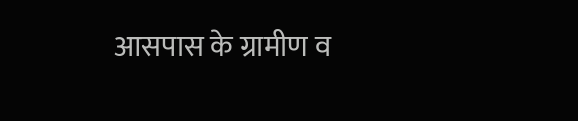आसपास के ग्रामीण व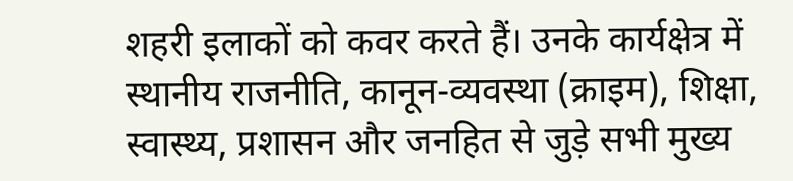शहरी इलाकों को कवर करते हैं। उनके कार्यक्षेत्र में स्थानीय राजनीति, कानून-व्यवस्था (क्राइम), शिक्षा, स्वास्थ्य, प्रशासन और जनहित से जुड़े सभी मुख्य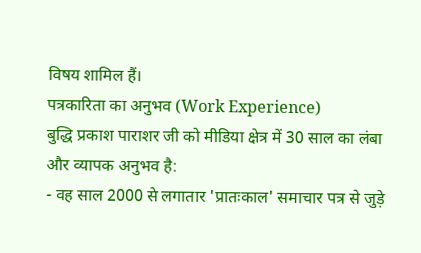विषय शामिल हैं।
पत्रकारिता का अनुभव (Work Experience)
बुद्धि प्रकाश पाराशर जी को मीडिया क्षेत्र में 30 साल का लंबा और व्यापक अनुभव है:
- वह साल 2000 से लगातार 'प्रातःकाल' समाचार पत्र से जुड़े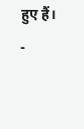हुए हैं।
-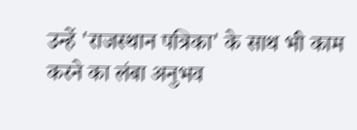उन्हें 'राजस्थान पत्रिका' के साथ भी काम करने का लंबा अनुभव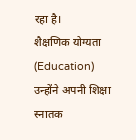रहा है।
शैक्षणिक योग्यता (Education)
उन्होंने अपनी शिक्षा स्नातक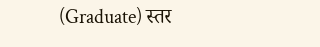(Graduate) स्तर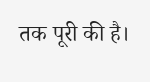तक पूरी की है।